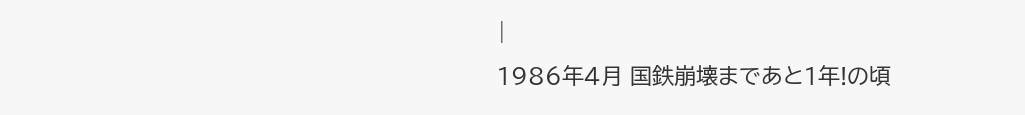|
1986年4月 国鉄崩壊まであと1年!の頃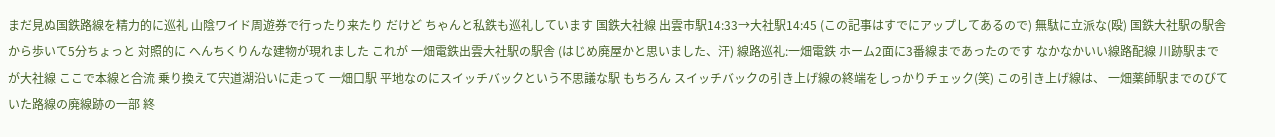まだ見ぬ国鉄路線を精力的に巡礼 山陰ワイド周遊券で行ったり来たり だけど ちゃんと私鉄も巡礼しています 国鉄大社線 出雲市駅14:33→大社駅14:45 (この記事はすでにアップしてあるので) 無駄に立派な(殴) 国鉄大社駅の駅舎から歩いて5分ちょっと 対照的に へんちくりんな建物が現れました これが 一畑電鉄出雲大社駅の駅舎 (はじめ廃屋かと思いました、汗) 線路巡礼:一畑電鉄 ホーム2面に3番線まであったのです なかなかいい線路配線 川跡駅までが大社線 ここで本線と合流 乗り換えて宍道湖沿いに走って 一畑口駅 平地なのにスイッチバックという不思議な駅 もちろん スイッチバックの引き上げ線の終端をしっかりチェック(笑) この引き上げ線は、 一畑薬師駅までのびていた路線の廃線跡の一部 終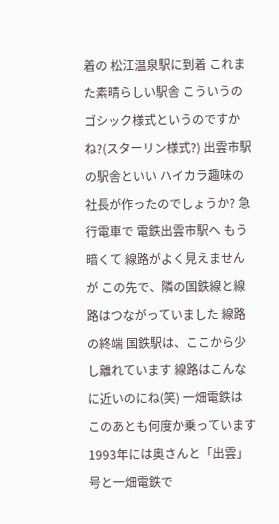着の 松江温泉駅に到着 これまた素晴らしい駅舎 こういうのゴシック様式というのですかね?(スターリン様式?) 出雲市駅の駅舎といい ハイカラ趣味の社長が作ったのでしょうか? 急行電車で 電鉄出雲市駅へ もう暗くて 線路がよく見えませんが この先で、隣の国鉄線と線路はつながっていました 線路の終端 国鉄駅は、ここから少し離れています 線路はこんなに近いのにね(笑) 一畑電鉄は このあとも何度か乗っています 1993年には奥さんと「出雲」号と一畑電鉄で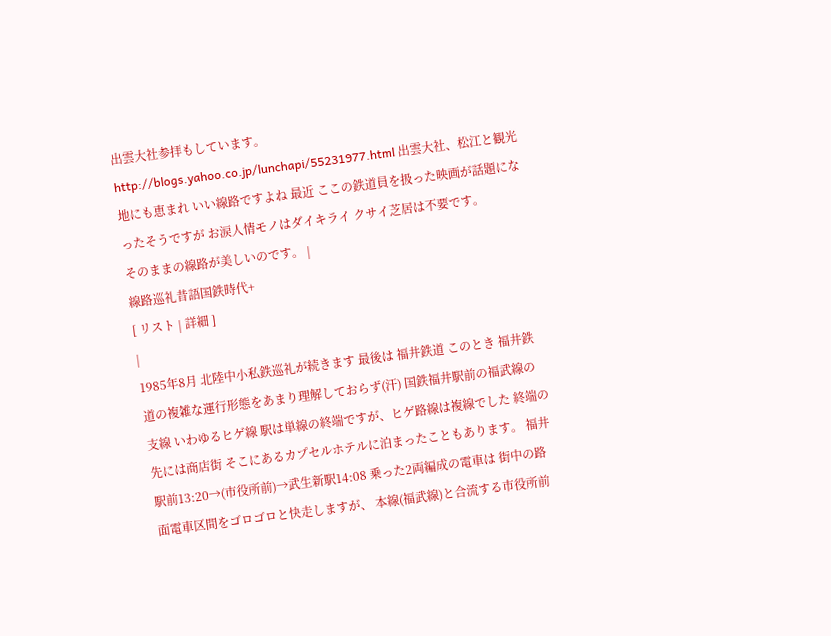出雲大社参拝もしています。 http://blogs.yahoo.co.jp/lunchapi/55231977.html 出雲大社、松江と観光地にも恵まれ いい線路ですよね 最近 ここの鉄道員を扱った映画が話題になったそうですが お涙人情モノはダイキライ クサイ芝居は不要です。
そのままの線路が美しいのです。 |
線路巡礼昔語国鉄時代+
[ リスト | 詳細 ]
|
1985年8月 北陸中小私鉄巡礼が続きます 最後は 福井鉄道 このとき 福井鉄道の複雑な運行形態をあまり理解しておらず(汗) 国鉄福井駅前の福武線の支線 いわゆるヒゲ線 駅は単線の終端ですが、ヒゲ路線は複線でした 終端の先には商店街 そこにあるカプセルホテルに泊まったこともあります。 福井駅前13:20→(市役所前)→武生新駅14:08 乗った2両編成の電車は 街中の路面電車区間をゴロゴロと快走しますが、 本線(福武線)と合流する市役所前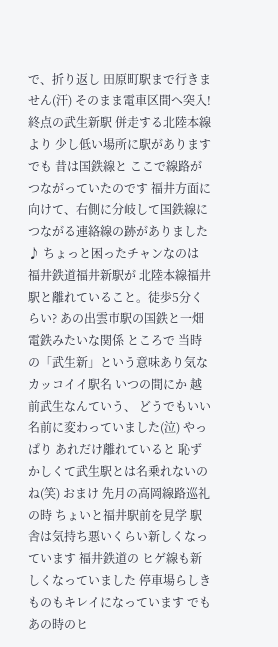で、折り返し 田原町駅まで行きません(汗) そのまま電車区間へ突入! 終点の武生新駅 併走する北陸本線より 少し低い場所に駅があります でも 昔は国鉄線と ここで線路がつながっていたのです 福井方面に向けて、右側に分岐して国鉄線につながる連絡線の跡がありました♪ ちょっと困ったチャンなのは 福井鉄道福井新駅が 北陸本線福井駅と離れていること。徒歩5分くらい? あの出雲市駅の国鉄と一畑電鉄みたいな関係 ところで 当時の「武生新」という意味あり気なカッコイイ駅名 いつの間にか 越前武生なんていう、 どうでもいい名前に変わっていました(泣) やっぱり あれだけ離れていると 恥ずかしくて武生駅とは名乗れないのね(笑) おまけ 先月の高岡線路巡礼の時 ちょいと福井駅前を見学 駅舎は気持ち悪いくらい新しくなっています 福井鉄道の ヒゲ線も新しくなっていました 停車場らしきものもキレイになっています でも あの時のヒ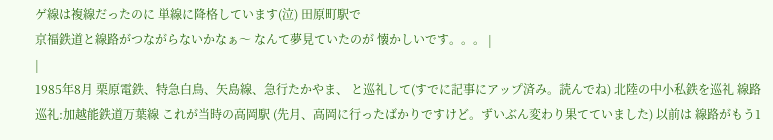ゲ線は複線だったのに 単線に降格しています(泣) 田原町駅で
京福鉄道と線路がつながらないかなぁ〜 なんて夢見ていたのが 懐かしいです。。。 |
|
1985年8月 栗原電鉄、特急白鳥、矢島線、急行たかやま、 と巡礼して(すでに記事にアップ済み。読んでね) 北陸の中小私鉄を巡礼 線路巡礼:加越能鉄道万葉線 これが当時の高岡駅 (先月、高岡に行ったばかりですけど。ずいぶん変わり果てていました) 以前は 線路がもう1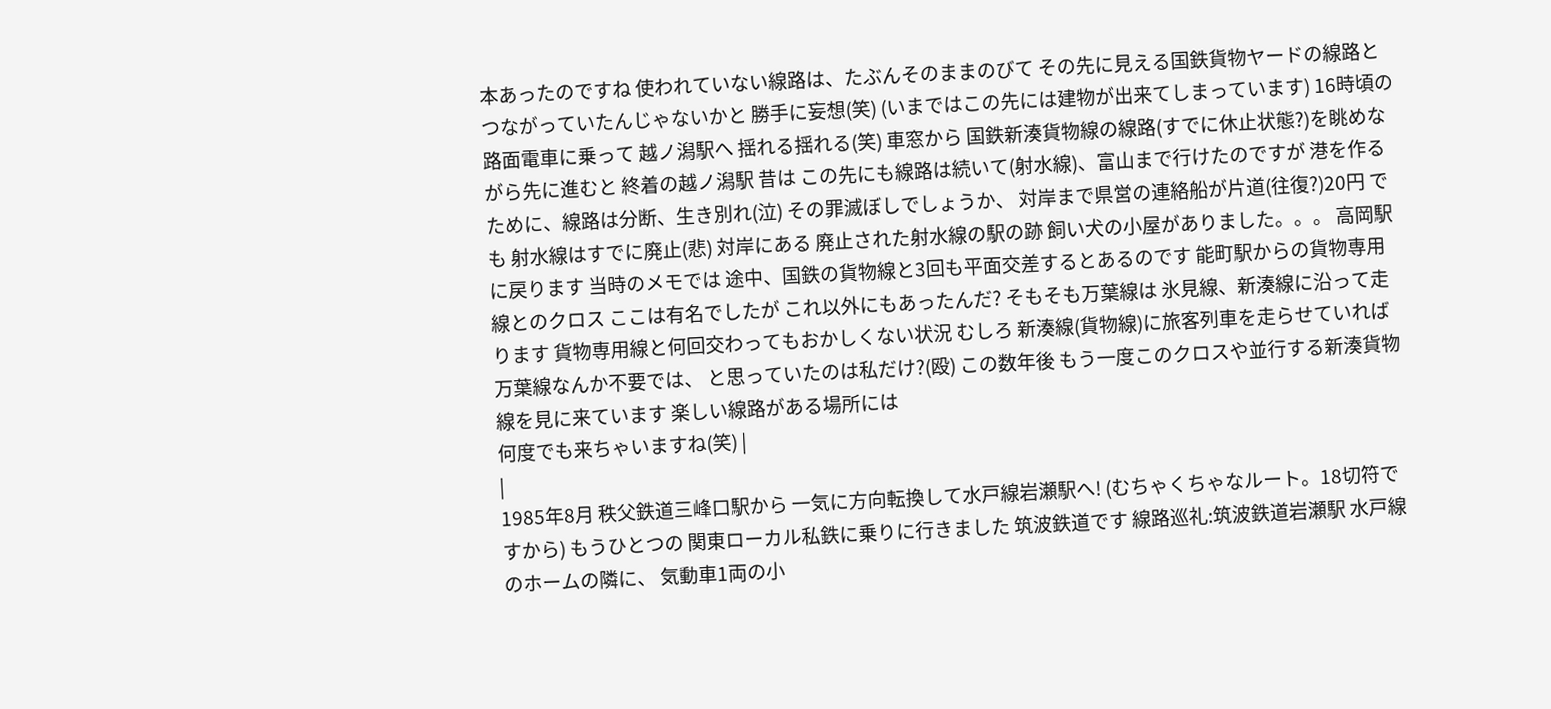本あったのですね 使われていない線路は、たぶんそのままのびて その先に見える国鉄貨物ヤードの線路とつながっていたんじゃないかと 勝手に妄想(笑) (いまではこの先には建物が出来てしまっています) 16時頃の路面電車に乗って 越ノ潟駅へ 揺れる揺れる(笑) 車窓から 国鉄新湊貨物線の線路(すでに休止状態?)を眺めながら先に進むと 終着の越ノ潟駅 昔は この先にも線路は続いて(射水線)、富山まで行けたのですが 港を作るために、線路は分断、生き別れ(泣) その罪滅ぼしでしょうか、 対岸まで県営の連絡船が片道(往復?)20円 でも 射水線はすでに廃止(悲) 対岸にある 廃止された射水線の駅の跡 飼い犬の小屋がありました。。。 高岡駅に戻ります 当時のメモでは 途中、国鉄の貨物線と3回も平面交差するとあるのです 能町駅からの貨物専用線とのクロス ここは有名でしたが これ以外にもあったんだ? そもそも万葉線は 氷見線、新湊線に沿って走ります 貨物専用線と何回交わってもおかしくない状況 むしろ 新湊線(貨物線)に旅客列車を走らせていれば 万葉線なんか不要では、 と思っていたのは私だけ?(殴) この数年後 もう一度このクロスや並行する新湊貨物線を見に来ています 楽しい線路がある場所には
何度でも来ちゃいますね(笑) |
|
1985年8月 秩父鉄道三峰口駅から 一気に方向転換して水戸線岩瀬駅へ! (むちゃくちゃなルート。18切符ですから) もうひとつの 関東ローカル私鉄に乗りに行きました 筑波鉄道です 線路巡礼:筑波鉄道岩瀬駅 水戸線のホームの隣に、 気動車1両の小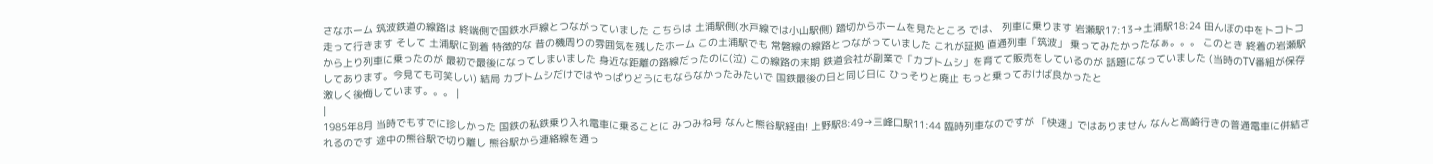さなホーム 筑波鉄道の線路は 終端側で国鉄水戸線とつながっていました こちらは 土浦駅側(水戸線では小山駅側) 踏切からホームを見たところ では、 列車に乗ります 岩瀬駅17:13→土浦駅18:24 田んぼの中をトコトコ走って行きます そして 土浦駅に到着 特徴的な 昔の機周りの雰囲気を残したホーム この土浦駅でも 常磐線の線路とつながっていました これが証拠 直通列車「筑波」 乗ってみたかったなぁ。。。 このとき 終着の岩瀬駅から上り列車に乗ったのが 最初で最後になってしまいました 身近な距離の路線だったのに(泣) この線路の末期 鉄道会社が副業で「カブトムシ」を育てて販売をしているのが 話題になっていました (当時のTV番組が保存してあります。今見ても可笑しい) 結局 カブトムシだけではやっぱりどうにもならなかったみたいで 国鉄最後の日と同じ日に ひっそりと廃止 もっと乗っておけば良かったと
激しく後悔しています。。。 |
|
1985年8月 当時でもすでに珍しかった 国鉄の私鉄乗り入れ電車に乗ることに みつみね号 なんと熊谷駅経由! 上野駅8:49→三峰口駅11:44 臨時列車なのですが 「快速」ではありません なんと高崎行きの普通電車に併結されるのです 途中の熊谷駅で切り離し 熊谷駅から連絡線を通っ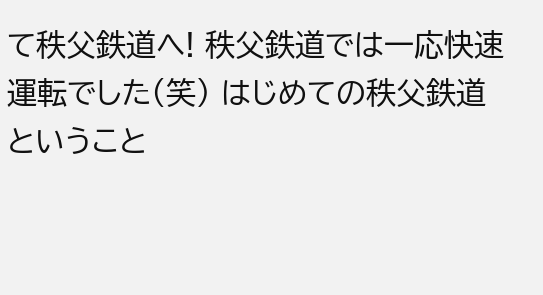て秩父鉄道へ! 秩父鉄道では一応快速運転でした(笑) はじめての秩父鉄道 ということ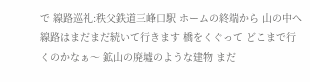で 線路巡礼:秩父鉄道三峰口駅 ホームの終端から 山の中へ線路はまだまだ続いて行きます 橋をくぐって どこまで行くのかなぁ〜 鉱山の廃墟のような建物 まだ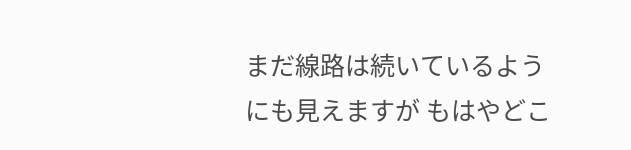まだ線路は続いているようにも見えますが もはやどこ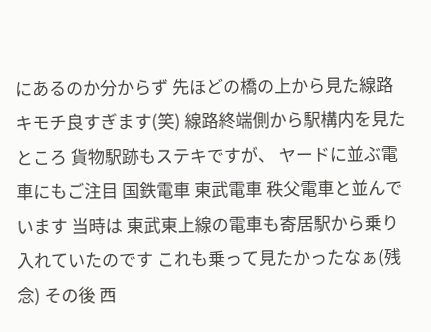にあるのか分からず 先ほどの橋の上から見た線路 キモチ良すぎます(笑) 線路終端側から駅構内を見たところ 貨物駅跡もステキですが、 ヤードに並ぶ電車にもご注目 国鉄電車 東武電車 秩父電車と並んでいます 当時は 東武東上線の電車も寄居駅から乗り入れていたのです これも乗って見たかったなぁ(残念) その後 西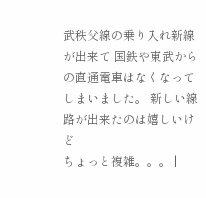武秩父線の乗り入れ新線が出来て 国鉄や東武からの直通電車はなくなってしまいました。 新しい線路が出来たのは嬉しいけど
ちょっと複雑。。。 |